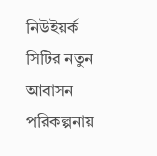নিউইয়র্ক সিটির নতুন আবাসন পরিকল্পনায়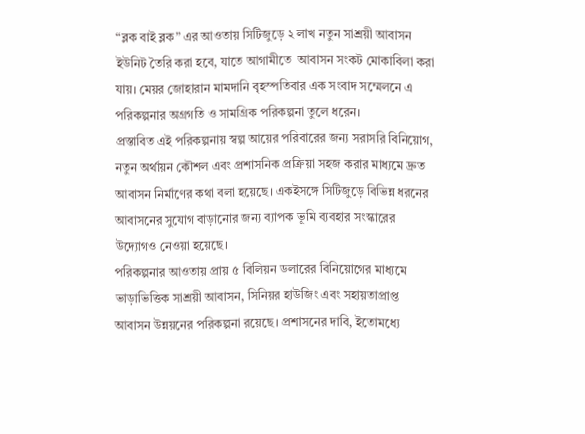“ব্লক বাই ব্লক” এর আওতায় সিটিজুড়ে ২ লাখ নতুন সাশ্রয়ী আবাসন ইউনিট তৈরি করা হবে, যাতে আগামীতে  আবাসন সংকট মোকাবিলা করা যায়। মেয়র জোহারান মামদানি বৃহস্পতিবার এক সংবাদ সম্মেলনে এ পরিকল্পনার অগ্রগতি ও সামগ্রিক পরিকল্পনা তুলে ধরেন।
প্রস্তাবিত এই পরিকল্পনায় স্বল্প আয়ের পরিবারের জন্য সরাসরি বিনিয়োগ, নতুন অর্থায়ন কৌশল এবং প্রশাসনিক প্রক্রিয়া সহজ করার মাধ্যমে দ্রুত আবাসন নির্মাণের কথা বলা হয়েছে। একইসঙ্গে সিটিজুড়ে বিভিন্ন ধরনের আবাসনের সুযোগ বাড়ানোর জন্য ব্যাপক ভূমি ব্যবহার সংস্কারের উদ্যোগও নেওয়া হয়েছে।
পরিকল্পনার আওতায় প্রায় ৫ বিলিয়ন ডলারের বিনিয়োগের মাধ্যমে ভাড়াভিত্তিক সাশ্রয়ী আবাসন, সিনিয়র হাউজিং এবং সহায়তাপ্রাপ্ত আবাসন উন্নয়নের পরিকল্পনা রয়েছে। প্রশাসনের দাবি, ইতোমধ্যে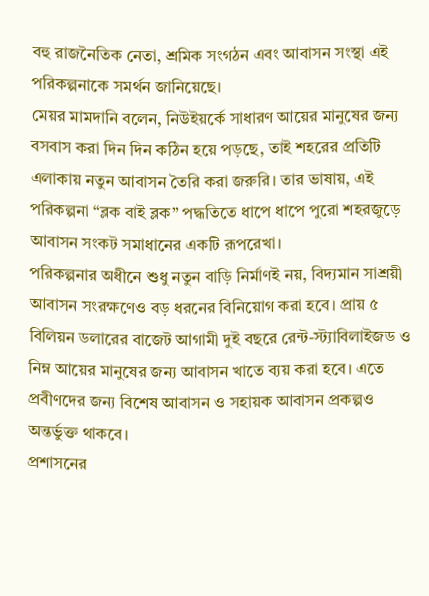বহু রাজনৈতিক নেতা, শ্রমিক সংগঠন এবং আবাসন সংস্থা এই পরিকল্পনাকে সমর্থন জানিয়েছে।
মেয়র মামদানি বলেন, নিউইয়র্কে সাধারণ আয়ের মানুষের জন্য বসবাস করা দিন দিন কঠিন হয়ে পড়ছে, তাই শহরের প্রতিটি এলাকায় নতুন আবাসন তৈরি করা জরুরি। তার ভাষায়, এই পরিকল্পনা “ব্লক বাই ব্লক” পদ্ধতিতে ধাপে ধাপে পুরো শহরজুড়ে আবাসন সংকট সমাধানের একটি রূপরেখা।
পরিকল্পনার অধীনে শুধু নতুন বাড়ি নির্মাণই নয়, বিদ্যমান সাশ্রয়ী আবাসন সংরক্ষণেও বড় ধরনের বিনিয়োগ করা হবে। প্রায় ৫ বিলিয়ন ডলারের বাজেট আগামী দুই বছরে রেন্ট-স্ট্যাবিলাইজড ও নিম্ন আয়ের মানুষের জন্য আবাসন খাতে ব্যয় করা হবে। এতে প্রবীণদের জন্য বিশেষ আবাসন ও সহায়ক আবাসন প্রকল্পও অন্তর্ভুক্ত থাকবে।
প্রশাসনের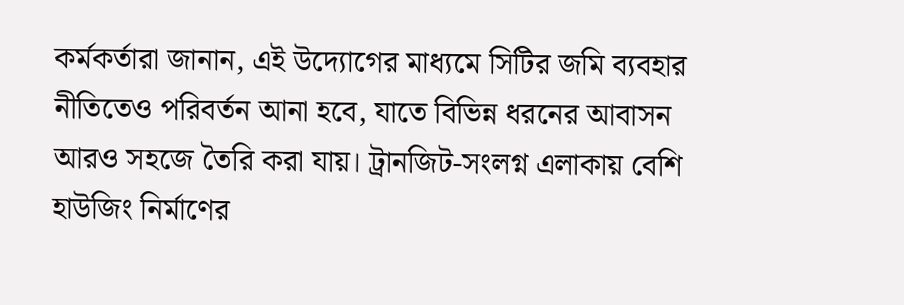কর্মকর্তারা জানান, এই উদ্যোগের মাধ্যমে সিটির জমি ব্যবহার নীতিতেও পরিবর্তন আনা হবে, যাতে বিভিন্ন ধরনের আবাসন আরও সহজে তৈরি করা যায়। ট্রানজিট-সংলগ্ন এলাকায় বেশি হাউজিং নির্মাণের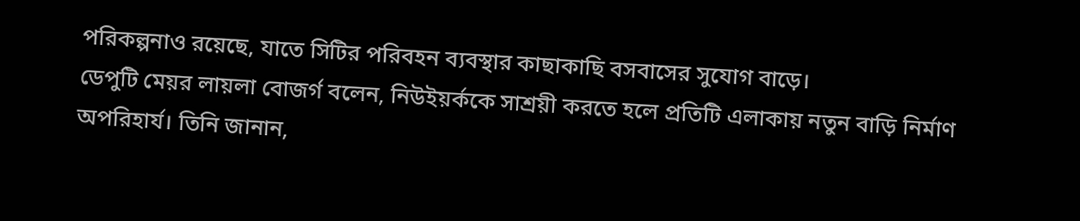পরিকল্পনাও রয়েছে, যাতে সিটির পরিবহন ব্যবস্থার কাছাকাছি বসবাসের সুযোগ বাড়ে।
ডেপুটি মেয়র লায়লা বোজর্গ বলেন, নিউইয়র্ককে সাশ্রয়ী করতে হলে প্রতিটি এলাকায় নতুন বাড়ি নির্মাণ অপরিহার্য। তিনি জানান,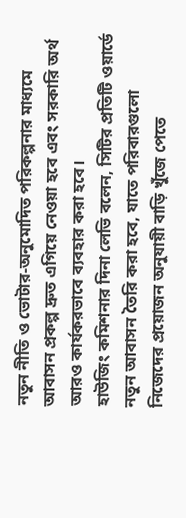নতুন নীতি ও ভোটার-অনুমোদিত পরিকল্পনার মাধ্যমে আবাসন প্রকল্প দ্রুত এগিয়ে নেওয়া হবে এবং সরকারি অর্থ আরও কার্যকরভাবে ব্যবহার করা হবে।
হাউজিং কমিশনার দিনা লেভি বলেন, সিটির প্রতিটি ওয়ার্ডে নতুন আবাসন তৈরি করা হবে, যাতে পরিবারগুলো নিজেদের প্রয়োজন অনুযায়ী বাড়ি খুঁজে পেতে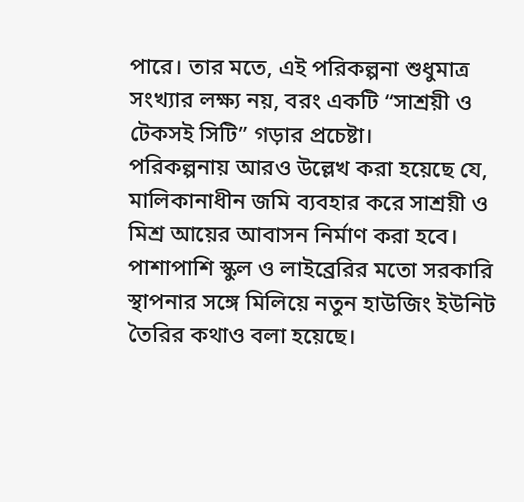পারে। তার মতে, এই পরিকল্পনা শুধুমাত্র সংখ্যার লক্ষ্য নয়, বরং একটি “সাশ্রয়ী ও টেকসই সিটি” গড়ার প্রচেষ্টা।
পরিকল্পনায় আরও উল্লেখ করা হয়েছে যে, মালিকানাধীন জমি ব্যবহার করে সাশ্রয়ী ও মিশ্র আয়ের আবাসন নির্মাণ করা হবে। পাশাপাশি স্কুল ও লাইব্রেরির মতো সরকারি স্থাপনার সঙ্গে মিলিয়ে নতুন হাউজিং ইউনিট তৈরির কথাও বলা হয়েছে।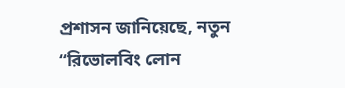প্রশাসন জানিয়েছে, নতুন “রিভোলবিং লোন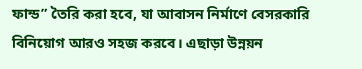ফান্ড” তৈরি করা হবে, যা আবাসন নির্মাণে বেসরকারি বিনিয়োগ আরও সহজ করবে। এছাড়া উন্নয়ন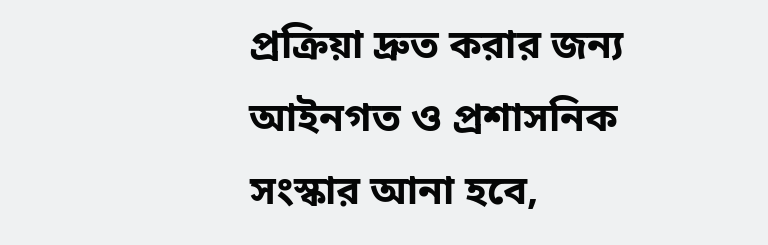প্রক্রিয়া দ্রুত করার জন্য আইনগত ও প্রশাসনিক সংস্কার আনা হবে,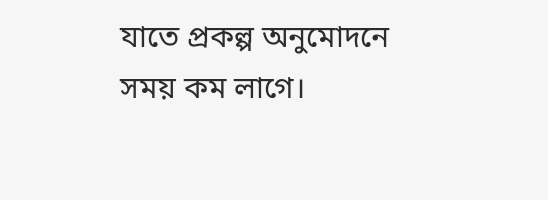যাতে প্রকল্প অনুমোদনে সময় কম লাগে।